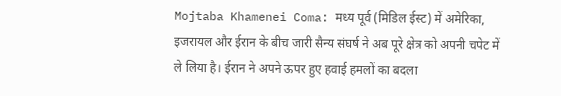Mojtaba Khamenei Coma: मध्य पूर्व (मिडिल ईस्ट) में अमेरिका, इजरायल और ईरान के बीच जारी सैन्य संघर्ष ने अब पूरे क्षेत्र को अपनी चपेट में ले लिया है। ईरान ने अपने ऊपर हुए हवाई हमलों का बदला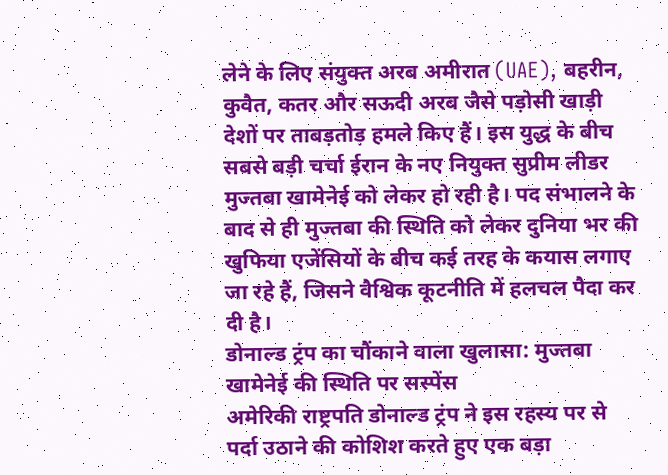लेने के लिए संयुक्त अरब अमीरात (UAE), बहरीन, कुवैत, कतर और सऊदी अरब जैसे पड़ोसी खाड़ी देशों पर ताबड़तोड़ हमले किए हैं। इस युद्ध के बीच सबसे बड़ी चर्चा ईरान के नए नियुक्त सुप्रीम लीडर मुज्तबा खामेनेई को लेकर हो रही है। पद संभालने के बाद से ही मुज्तबा की स्थिति को लेकर दुनिया भर की खुफिया एजेंसियों के बीच कई तरह के कयास लगाए जा रहे हैं, जिसने वैश्विक कूटनीति में हलचल पैदा कर दी है।
डोनाल्ड ट्रंप का चौंकाने वाला खुलासा: मुज्तबा खामेनेई की स्थिति पर सस्पेंस
अमेरिकी राष्ट्रपति डोनाल्ड ट्रंप ने इस रहस्य पर से पर्दा उठाने की कोशिश करते हुए एक बड़ा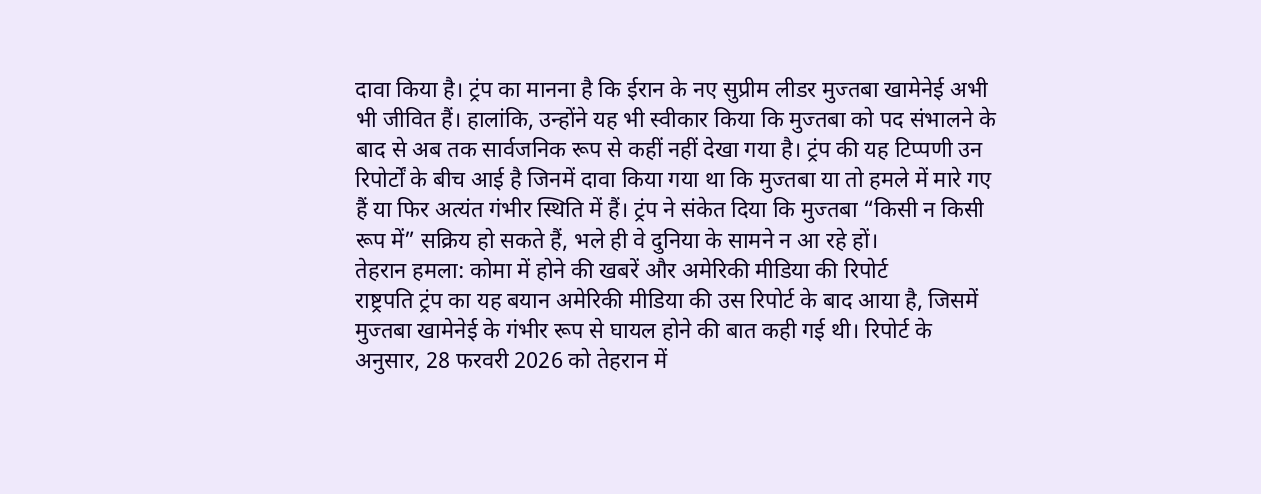दावा किया है। ट्रंप का मानना है कि ईरान के नए सुप्रीम लीडर मुज्तबा खामेनेई अभी भी जीवित हैं। हालांकि, उन्होंने यह भी स्वीकार किया कि मुज्तबा को पद संभालने के बाद से अब तक सार्वजनिक रूप से कहीं नहीं देखा गया है। ट्रंप की यह टिप्पणी उन रिपोर्टों के बीच आई है जिनमें दावा किया गया था कि मुज्तबा या तो हमले में मारे गए हैं या फिर अत्यंत गंभीर स्थिति में हैं। ट्रंप ने संकेत दिया कि मुज्तबा “किसी न किसी रूप में” सक्रिय हो सकते हैं, भले ही वे दुनिया के सामने न आ रहे हों।
तेहरान हमला: कोमा में होने की खबरें और अमेरिकी मीडिया की रिपोर्ट
राष्ट्रपति ट्रंप का यह बयान अमेरिकी मीडिया की उस रिपोर्ट के बाद आया है, जिसमें मुज्तबा खामेनेई के गंभीर रूप से घायल होने की बात कही गई थी। रिपोर्ट के अनुसार, 28 फरवरी 2026 को तेहरान में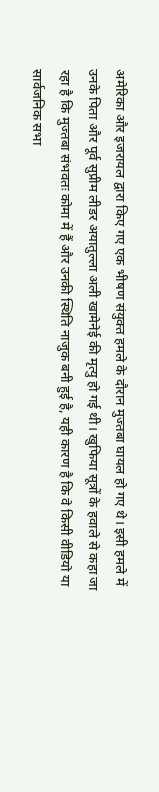अमेरिका और इजरायल द्वारा किए गए एक भीषण संयुक्त हमले के दौरान मुज्तबा घायल हो गए थे। इसी हमले में उनके पिता और पूर्व सुप्रीम लीडर अयातुल्ला अली खामेनेई की मृत्यु हो गई थी। खुफिया सूत्रों के हवाले से कहा जा रहा है कि मुज्तबा संभवतः कोमा में हैं और उनकी स्थिति नाजुक बनी हुई है, यही कारण है कि वे किसी वीडियो या सार्वजनिक सभा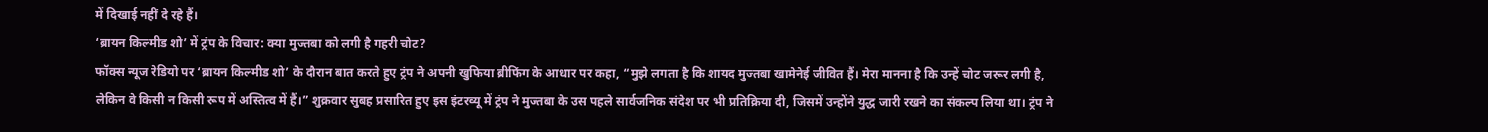में दिखाई नहीं दे रहे हैं।
‘ब्रायन किल्मीड शो’ में ट्रंप के विचार: क्या मुज्तबा को लगी है गहरी चोट?
फॉक्स न्यूज रेडियो पर ‘ब्रायन किल्मीड शो’ के दौरान बात करते हुए ट्रंप ने अपनी खुफिया ब्रीफिंग के आधार पर कहा, “मुझे लगता है कि शायद मुज्तबा खामेनेई जीवित हैं। मेरा मानना है कि उन्हें चोट जरूर लगी है, लेकिन वे किसी न किसी रूप में अस्तित्व में हैं।” शुक्रवार सुबह प्रसारित हुए इस इंटरव्यू में ट्रंप ने मुज्तबा के उस पहले सार्वजनिक संदेश पर भी प्रतिक्रिया दी, जिसमें उन्होंने युद्ध जारी रखने का संकल्प लिया था। ट्रंप ने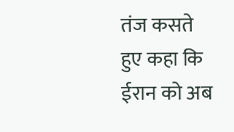तंज कसते हुए कहा कि ईरान को अब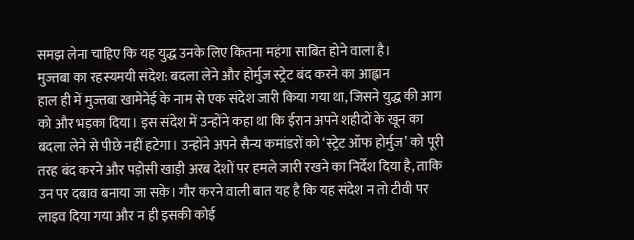समझ लेना चाहिए कि यह युद्ध उनके लिए कितना महंगा साबित होने वाला है।
मुज्तबा का रहस्यमयी संदेश: बदला लेने और होर्मुज स्ट्रेट बंद करने का आह्वान
हाल ही में मुज्तबा खामेनेई के नाम से एक संदेश जारी किया गया था, जिसने युद्ध की आग को और भड़का दिया। इस संदेश में उन्होंने कहा था कि ईरान अपने शहीदों के खून का बदला लेने से पीछे नहीं हटेगा। उन्होंने अपने सैन्य कमांडरों को ‘स्ट्रेट ऑफ होर्मुज’ को पूरी तरह बंद करने और पड़ोसी खाड़ी अरब देशों पर हमले जारी रखने का निर्देश दिया है, ताकि उन पर दबाव बनाया जा सके। गौर करने वाली बात यह है कि यह संदेश न तो टीवी पर लाइव दिया गया और न ही इसकी कोई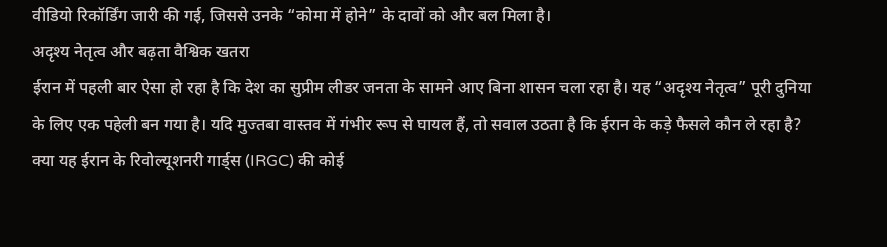वीडियो रिकॉर्डिंग जारी की गई, जिससे उनके “कोमा में होने” के दावों को और बल मिला है।
अदृश्य नेतृत्व और बढ़ता वैश्विक खतरा
ईरान में पहली बार ऐसा हो रहा है कि देश का सुप्रीम लीडर जनता के सामने आए बिना शासन चला रहा है। यह “अदृश्य नेतृत्व” पूरी दुनिया के लिए एक पहेली बन गया है। यदि मुज्तबा वास्तव में गंभीर रूप से घायल हैं, तो सवाल उठता है कि ईरान के कड़े फैसले कौन ले रहा है? क्या यह ईरान के रिवोल्यूशनरी गार्ड्स (IRGC) की कोई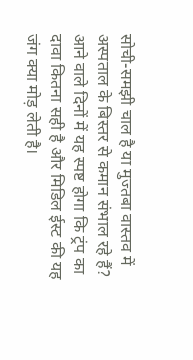सोची-समझी चाल है या मुज्तबा वास्तव में अस्पताल के बिस्तर से कमान संभाल रहे हैं? आने वाले दिनों में यह स्पष्ट होगा कि ट्रंप का दावा कितना सही है और मिडिल ईस्ट की यह जंग क्या मोड़ लेती है।